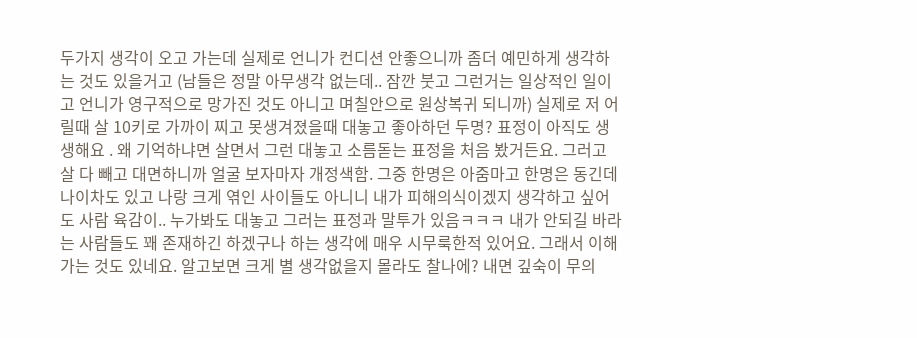두가지 생각이 오고 가는데 실제로 언니가 컨디션 안좋으니까 좀더 예민하게 생각하는 것도 있을거고 (남들은 정말 아무생각 없는데.. 잠깐 붓고 그런거는 일상적인 일이고 언니가 영구적으로 망가진 것도 아니고 며칠안으로 원상복귀 되니까) 실제로 저 어릴때 살 10키로 가까이 찌고 못생겨졌을때 대놓고 좋아하던 두명? 표정이 아직도 생생해요 . 왜 기억하냐면 살면서 그런 대놓고 소름돋는 표정을 처음 봤거든요. 그러고 살 다 빼고 대면하니까 얼굴 보자마자 개정색함. 그중 한명은 아줌마고 한명은 동긴데 나이차도 있고 나랑 크게 엮인 사이들도 아니니 내가 피해의식이겠지 생각하고 싶어도 사람 육감이.. 누가봐도 대놓고 그러는 표정과 말투가 있음ㅋㅋㅋ 내가 안되길 바라는 사람들도 꽤 존재하긴 하겠구나 하는 생각에 매우 시무룩한적 있어요. 그래서 이해가는 것도 있네요. 알고보면 크게 별 생각없을지 몰라도 찰나에? 내면 깊숙이 무의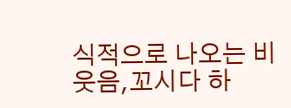식적으로 나오는 비웃음,꼬시다 하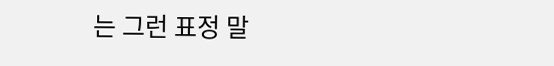는 그런 표정 말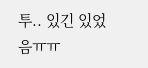투.. 있긴 있었음ㅠㅠ